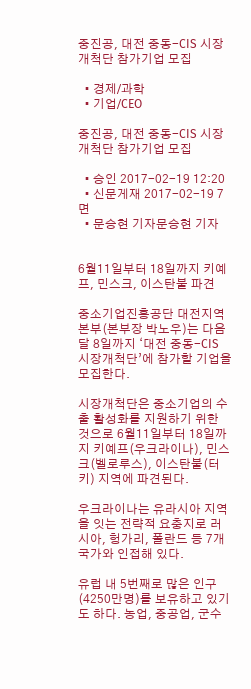중진공, 대전 중동-CIS 시장개척단 참가기업 모집

  • 경제/과학
  • 기업/CEO

중진공, 대전 중동-CIS 시장개척단 참가기업 모집

  • 승인 2017-02-19 12:20
  • 신문게재 2017-02-19 7면
  • 문승현 기자문승현 기자


6월11일부터 18일까지 키예프, 민스크, 이스탄불 파견

중소기업진흥공단 대전지역본부(본부장 박노우)는 다음달 8일까지 ‘대전 중동-CIS 시장개척단’에 참가할 기업을 모집한다.

시장개척단은 중소기업의 수출 활성화를 지원하기 위한 것으로 6월11일부터 18일까지 키예프(우크라이나), 민스크(벨로루스), 이스탄불(터키) 지역에 파견된다.

우크라이나는 유라시아 지역을 잇는 전략적 요충지로 러시아, 헝가리, 폴란드 등 7개 국가와 인접해 있다.

유럽 내 5번째로 많은 인구(4250만명)를 보유하고 있기도 하다. 농업, 중공업, 군수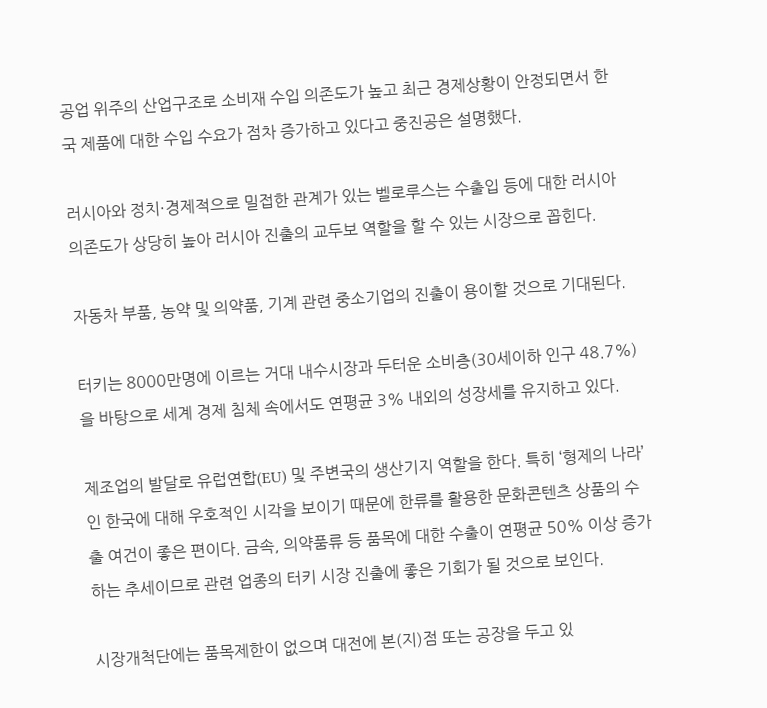공업 위주의 산업구조로 소비재 수입 의존도가 높고 최근 경제상황이 안정되면서 한국 제품에 대한 수입 수요가 점차 증가하고 있다고 중진공은 설명했다.

러시아와 정치·경제적으로 밀접한 관계가 있는 벨로루스는 수출입 등에 대한 러시아 의존도가 상당히 높아 러시아 진출의 교두보 역할을 할 수 있는 시장으로 꼽힌다.

자동차 부품, 농약 및 의약품, 기계 관련 중소기업의 진출이 용이할 것으로 기대된다.

터키는 8000만명에 이르는 거대 내수시장과 두터운 소비층(30세이하 인구 48.7%)을 바탕으로 세계 경제 침체 속에서도 연평균 3% 내외의 성장세를 유지하고 있다.

제조업의 발달로 유럽연합(EU) 및 주변국의 생산기지 역할을 한다. 특히 ‘형제의 나라’인 한국에 대해 우호적인 시각을 보이기 때문에 한류를 활용한 문화콘텐츠 상품의 수출 여건이 좋은 편이다. 금속, 의약품류 등 품목에 대한 수출이 연평균 50% 이상 증가하는 추세이므로 관련 업종의 터키 시장 진출에 좋은 기회가 될 것으로 보인다.

시장개척단에는 품목제한이 없으며 대전에 본(지)점 또는 공장을 두고 있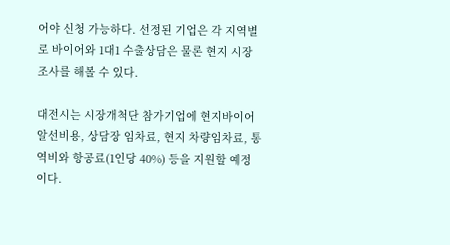어야 신청 가능하다. 선정된 기업은 각 지역별로 바이어와 1대1 수출상담은 물론 현지 시장조사를 해볼 수 있다.

대전시는 시장개척단 참가기업에 현지바이어 알선비용, 상담장 임차료, 현지 차량임차료, 통역비와 항공료(1인당 40%) 등을 지원할 예정이다.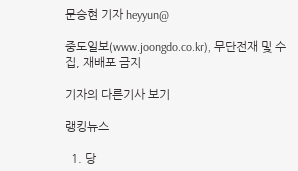문승현 기자 heyyun@

중도일보(www.joongdo.co.kr), 무단전재 및 수집, 재배포 금지

기자의 다른기사 보기

랭킹뉴스

  1. 당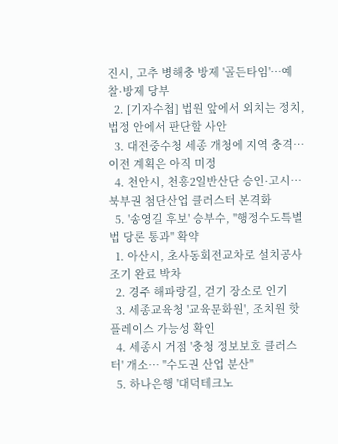진시, 고추 병해충 방제 '골든타임'…예찰·방제 당부
  2. [기자수첩] 법원 앞에서 외치는 정치, 법정 안에서 판단할 사안
  3. 대전중수청 세종 개청에 지역 충격… 이전 계획은 아직 미정
  4. 천안시, 천흥2일반산단 승인·고시…북부권 첨단산업 클러스터 본격화
  5. '송영길 후보' 승부수, "행정수도특별법 당론 통과" 확약
  1. 아산시, 초사동회전교차로 설치공사 조기 완료 박차
  2. 경주 해파랑길, 걷기 장소로 인기
  3. 세종교육청 '교육문화원', 조치원 핫플레이스 가능성 확인
  4. 세종시 거점 '충청 정보보호 클러스터' 개소… "수도권 산업 분산"
  5. 하나은행 '대덕테크노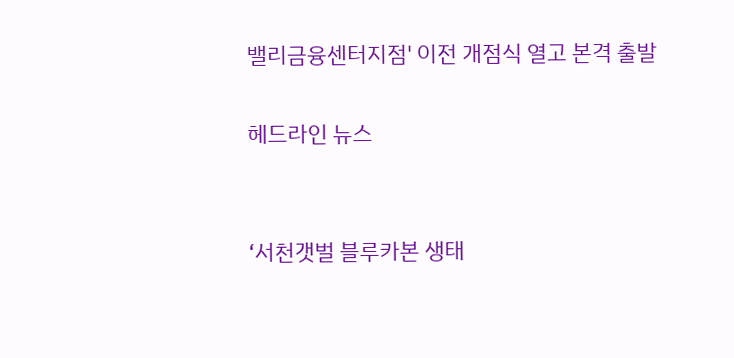밸리금융센터지점' 이전 개점식 열고 본격 출발

헤드라인 뉴스


‘서천갯벌 블루카본 생태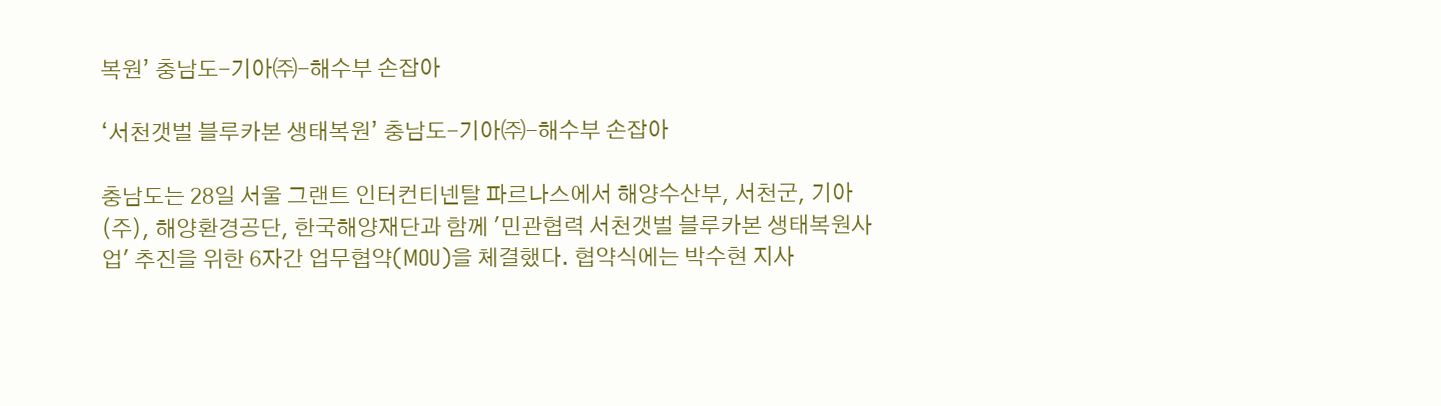복원’ 충남도-기아㈜-해수부 손잡아

‘서천갯벌 블루카본 생태복원’ 충남도-기아㈜-해수부 손잡아

충남도는 28일 서울 그랜트 인터컨티넨탈 파르나스에서 해양수산부, 서천군, 기아(주), 해양환경공단, 한국해양재단과 함께 '민관협력 서천갯벌 블루카본 생태복원사업' 추진을 위한 6자간 업무협약(MOU)을 체결했다. 협약식에는 박수현 지사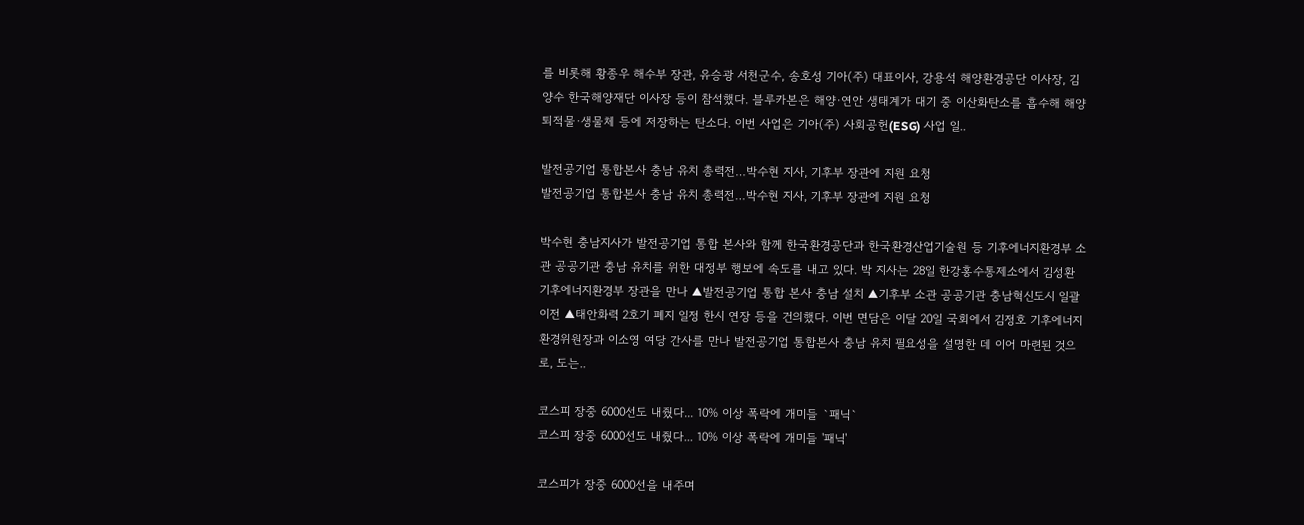를 비롯해 황종우 해수부 장관, 유승광 서천군수, 송호성 기아(주) 대표이사, 강용석 해양환경공단 이사장, 김양수 한국해양재단 이사장 등이 참석했다. 블루카본은 해양·연안 생태계가 대기 중 이산화탄소를 흡수해 해양 퇴적물·생물체 등에 저장하는 탄소다. 이번 사업은 기아(주) 사회공헌(ESG) 사업 일..

발전공기업 통합본사 충남 유치 총력전…박수현 지사, 기후부 장관에 지원 요청
발전공기업 통합본사 충남 유치 총력전…박수현 지사, 기후부 장관에 지원 요청

박수현 충남지사가 발전공기업 통합 본사와 함께 한국환경공단과 한국환경산업기술원 등 기후에너지환경부 소관 공공기관 충남 유치를 위한 대정부 행보에 속도를 내고 있다. 박 지사는 28일 한강홍수통제소에서 김성환 기후에너지환경부 장관을 만나 ▲발전공기업 통합 본사 충남 설치 ▲기후부 소관 공공기관 충남혁신도시 일괄 이전 ▲태안화력 2호기 폐지 일정 한시 연장 등을 건의했다. 이번 면담은 이달 20일 국회에서 김정호 기후에너지환경위원장과 이소영 여당 간사를 만나 발전공기업 통합본사 충남 유치 필요성을 설명한 데 이어 마련된 것으로, 도는..

코스피 장중 6000선도 내줬다... 10% 이상 폭락에 개미들 `패닉`
코스피 장중 6000선도 내줬다... 10% 이상 폭락에 개미들 '패닉'

코스피가 장중 6000선을 내주며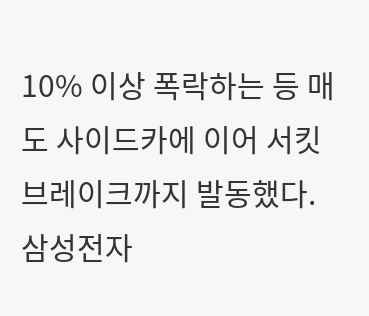10% 이상 폭락하는 등 매도 사이드카에 이어 서킷브레이크까지 발동했다. 삼성전자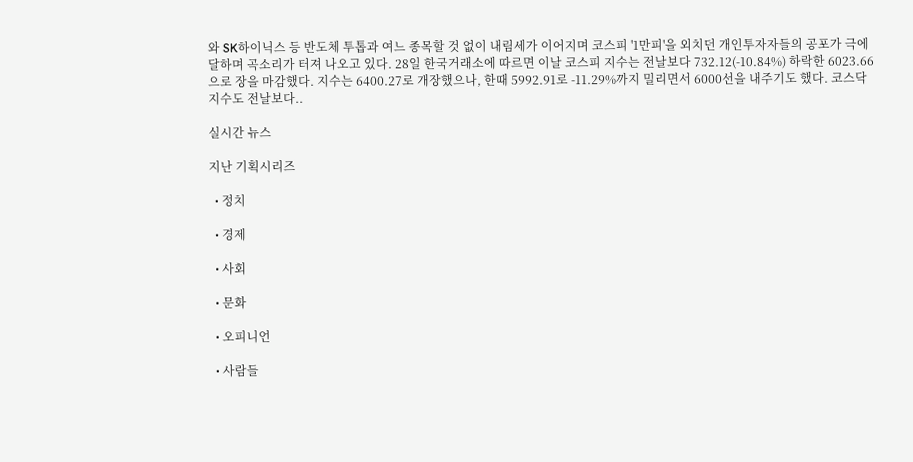와 SK하이닉스 등 반도체 투톱과 여느 종목할 것 없이 내림세가 이어지며 코스피 '1만피'을 외치던 개인투자자들의 공포가 극에 달하며 곡소리가 터져 나오고 있다. 28일 한국거래소에 따르면 이날 코스피 지수는 전날보다 732.12(-10.84%) 하락한 6023.66으로 장을 마감했다. 지수는 6400.27로 개장했으나, 한때 5992.91로 -11.29%까지 밀리면서 6000선을 내주기도 했다. 코스닥 지수도 전날보다..

실시간 뉴스

지난 기획시리즈

  • 정치

  • 경제

  • 사회

  • 문화

  • 오피니언

  • 사람들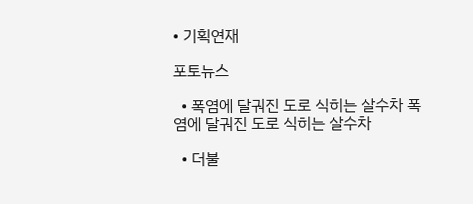• 기획연재

포토뉴스

  • 폭염에 달궈진 도로 식히는 살수차 폭염에 달궈진 도로 식히는 살수차

  • 더불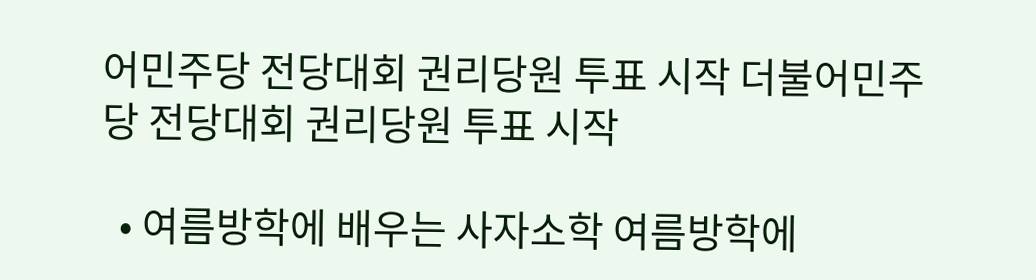어민주당 전당대회 권리당원 투표 시작 더불어민주당 전당대회 권리당원 투표 시작

  • 여름방학에 배우는 사자소학 여름방학에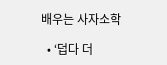배우는 사자소학

  • ‘덥다 더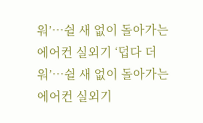워’…쉴 새 없이 돌아가는 에어컨 실외기 ‘덥다 더워’…쉴 새 없이 돌아가는 에어컨 실외기